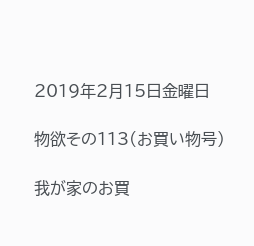2019年2月15日金曜日

物欲その113(お買い物号)

我が家のお買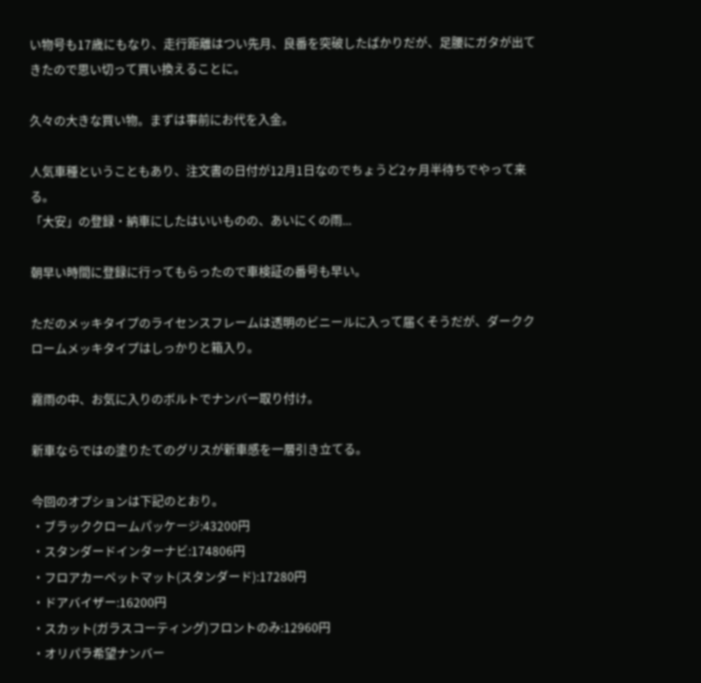い物号も17歳にもなり、走行距離はつい先月、良番を突破したばかりだが、足腰にガタが出てきたので思い切って買い換えることに。

久々の大きな買い物。まずは事前にお代を入金。

人気車種ということもあり、注文書の日付が12月1日なのでちょうど2ヶ月半待ちでやって来る。
「大安」の登録・納車にしたはいいものの、あいにくの雨...

朝早い時間に登録に行ってもらったので車検証の番号も早い。

ただのメッキタイプのライセンスフレームは透明のビニールに入って届くそうだが、ダーククロームメッキタイプはしっかりと箱入り。

霧雨の中、お気に入りのボルトでナンバー取り付け。

新車ならではの塗りたてのグリスが新車感を一層引き立てる。

今回のオプションは下記のとおり。
・ブラッククロームパッケージ:43200円
・スタンダードインターナビ:174806円
・フロアカーペットマット(スタンダード):17280円
・ドアバイザー:16200円
・スカット(ガラスコーティング)フロントのみ:12960円
・オリパラ希望ナンバー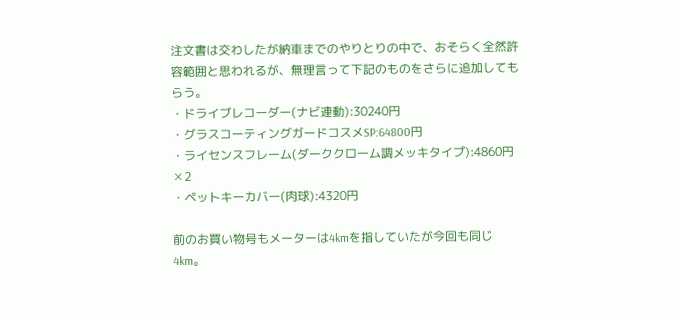注文書は交わしたが納車までのやりとりの中で、おそらく全然許容範囲と思われるが、無理言って下記のものをさらに追加してもらう。
・ドライブレコーダー(ナビ連動):30240円
・グラスコーティングガードコスメSP:64800円
・ライセンスフレーム(ダーククローム調メッキタイプ):4860円✕2
・ペットキーカバー(肉球):4320円

前のお買い物号もメーターは4kmを指していたが今回も同じ4km。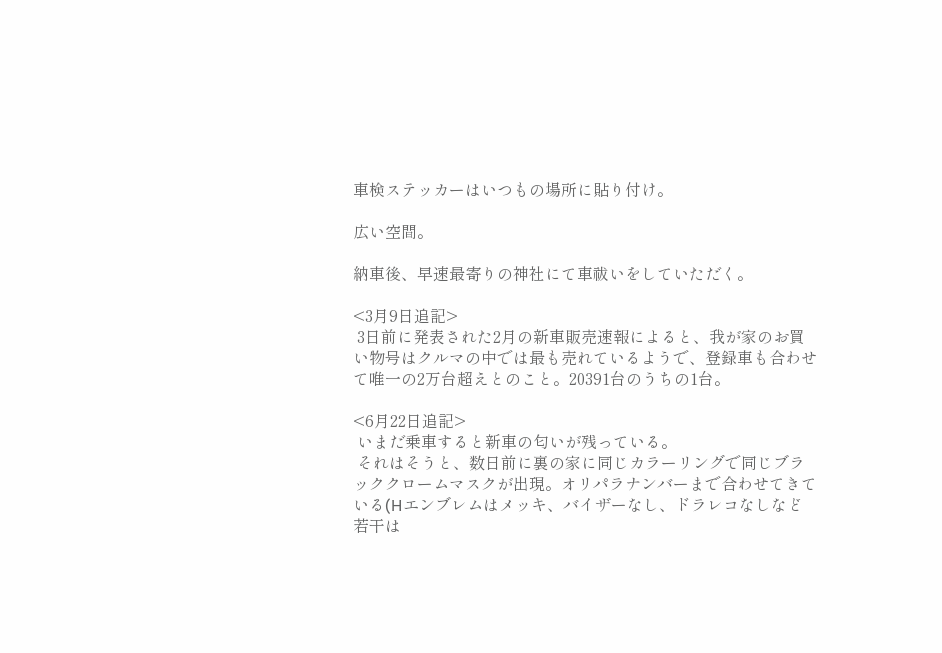車検ステッカーはいつもの場所に貼り付け。

広い空間。

納車後、早速最寄りの神社にて車祓いをしていただく。

<3月9日追記>
 3日前に発表された2月の新車販売速報によると、我が家のお買い物号はクルマの中では最も売れているようで、登録車も合わせて唯一の2万台超えとのこと。20391台のうちの1台。

<6月22日追記>
 いまだ乗車すると新車の匂いが残っている。
 それはそうと、数日前に裏の家に同じカラーリングで同じブラッククロームマスクが出現。オリパラナンバーまで合わせてきている(Hエンブレムはメッキ、バイザーなし、ドラレコなしなど若干は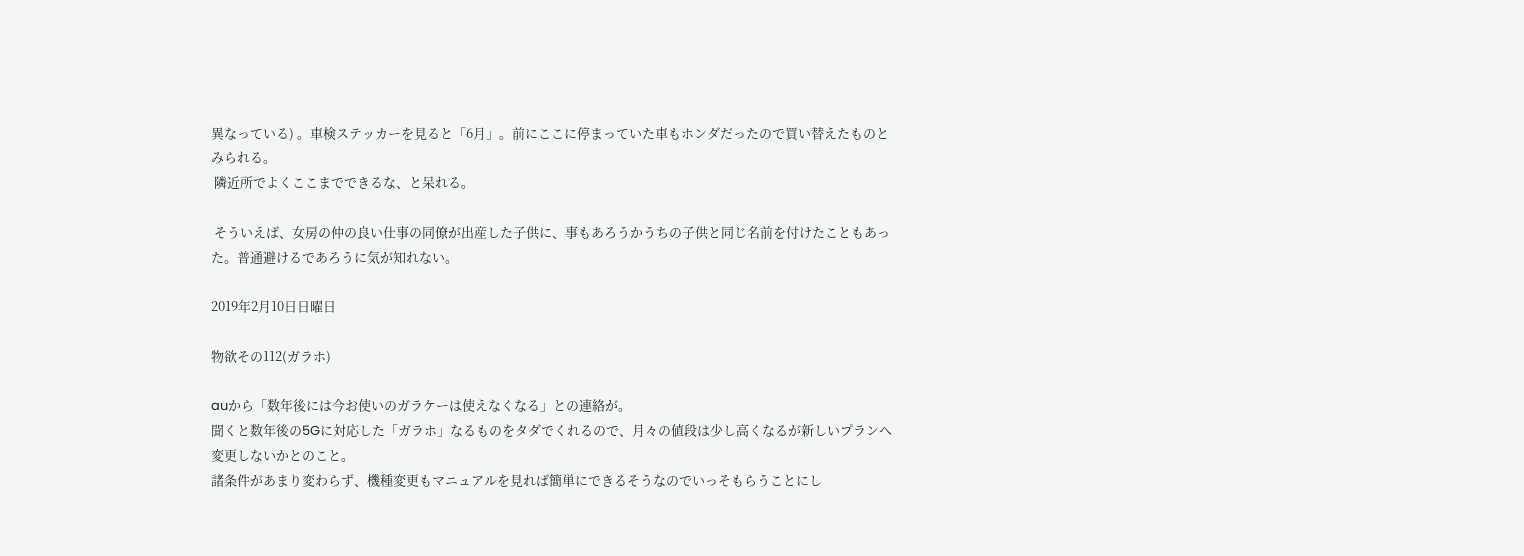異なっている) 。車検ステッカーを見ると「6月」。前にここに停まっていた車もホンダだったので買い替えたものとみられる。
 隣近所でよくここまでできるな、と呆れる。

 そういえば、女房の仲の良い仕事の同僚が出産した子供に、事もあろうかうちの子供と同じ名前を付けたこともあった。普通避けるであろうに気が知れない。

2019年2月10日日曜日

物欲その112(ガラホ)

auから「数年後には今お使いのガラケーは使えなくなる」との連絡が。
聞くと数年後の5Gに対応した「ガラホ」なるものをタダでくれるので、月々の値段は少し高くなるが新しいプランへ変更しないかとのこと。
諸条件があまり変わらず、機種変更もマニュアルを見れば簡単にできるそうなのでいっそもらうことにし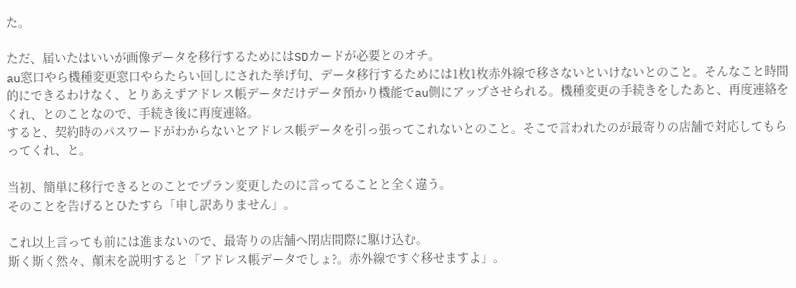た。

ただ、届いたはいいが画像データを移行するためにはSDカードが必要とのオチ。
au窓口やら機種変更窓口やらたらい回しにされた挙げ句、データ移行するためには1枚1枚赤外線で移さないといけないとのこと。そんなこと時間的にできるわけなく、とりあえずアドレス帳データだけデータ預かり機能でau側にアップさせられる。機種変更の手続きをしたあと、再度連絡をくれ、とのことなので、手続き後に再度連絡。
すると、契約時のパスワードがわからないとアドレス帳データを引っ張ってこれないとのこと。そこで言われたのが最寄りの店舗で対応してもらってくれ、と。

当初、簡単に移行できるとのことでプラン変更したのに言ってることと全く違う。
そのことを告げるとひたすら「申し訳ありません」。

これ以上言っても前には進まないので、最寄りの店舗へ閉店間際に駆け込む。
斯く斯く然々、顛末を説明すると「アドレス帳データでしょ?。赤外線ですぐ移せますよ」。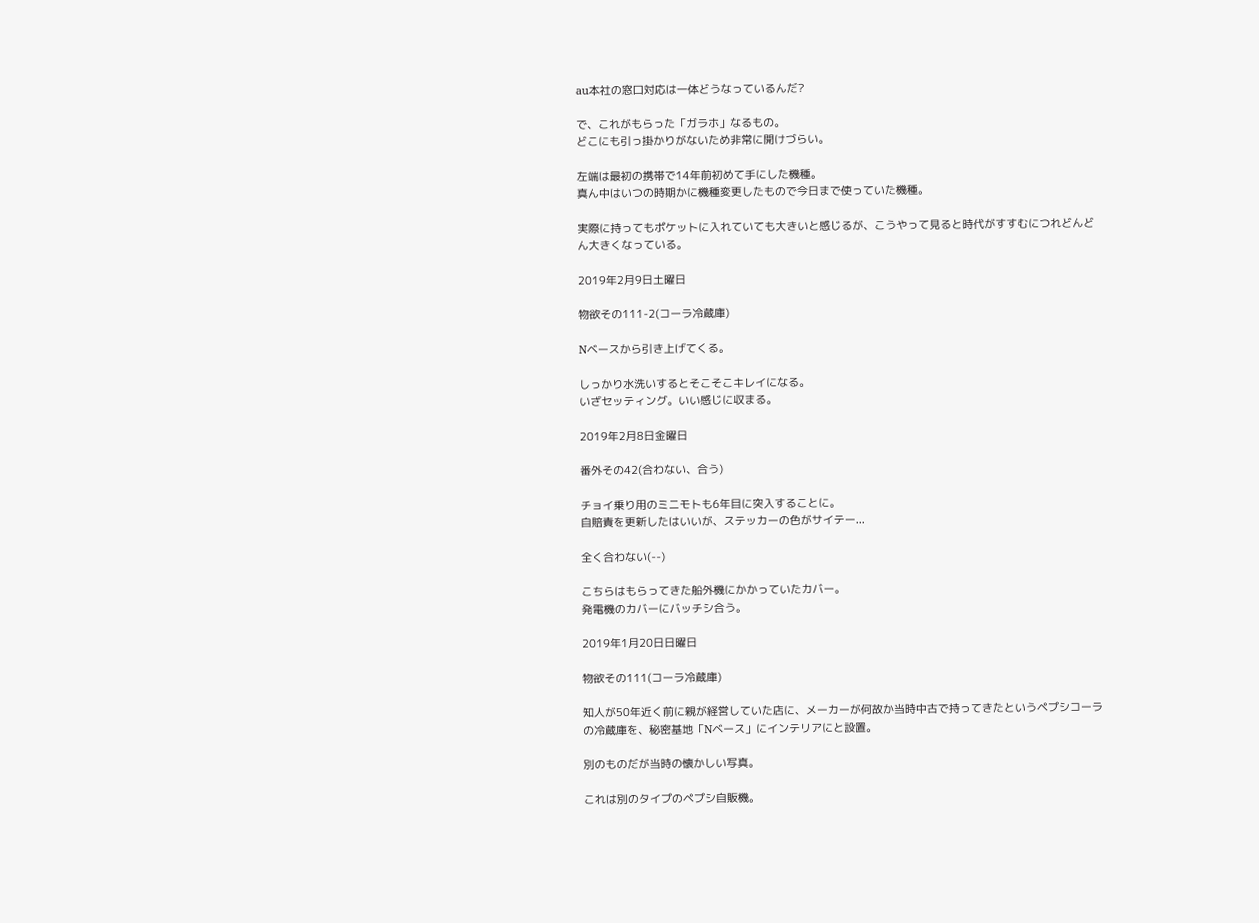au本社の窓口対応は一体どうなっているんだ?

で、これがもらった「ガラホ」なるもの。
どこにも引っ掛かりがないため非常に開けづらい。

左端は最初の携帯で14年前初めて手にした機種。
真ん中はいつの時期かに機種変更したもので今日まで使っていた機種。

実際に持ってもポケットに入れていても大きいと感じるが、こうやって見ると時代がすすむにつれどんどん大きくなっている。

2019年2月9日土曜日

物欲その111-2(コーラ冷蔵庫)

Nベースから引き上げてくる。

しっかり水洗いするとそこそこキレイになる。
いざセッティング。いい感じに収まる。

2019年2月8日金曜日

番外その42(合わない、合う)

チョイ乗り用のミニモトも6年目に突入することに。
自賠責を更新したはいいが、ステッカーの色がサイテー...

全く合わない(--)

こちらはもらってきた船外機にかかっていたカバー。
発電機のカバーにバッチシ合う。

2019年1月20日日曜日

物欲その111(コーラ冷蔵庫)

知人が50年近く前に親が経営していた店に、メーカーが何故か当時中古で持ってきたというペプシコーラの冷蔵庫を、秘密基地「Nベース」にインテリアにと設置。

別のものだが当時の懐かしい写真。

これは別のタイプのペプシ自販機。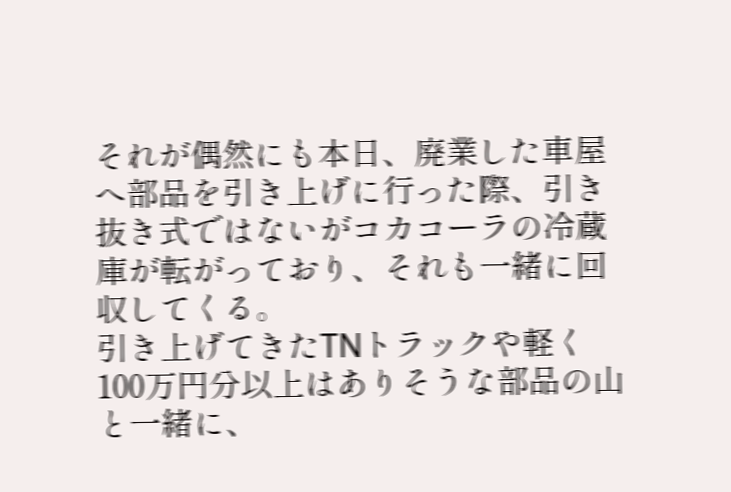それが偶然にも本日、廃業した車屋へ部品を引き上げに行った際、引き抜き式ではないがコカコーラの冷蔵庫が転がっており、それも一緒に回収してくる。
引き上げてきたTNトラックや軽く100万円分以上はありそうな部品の山と一緒に、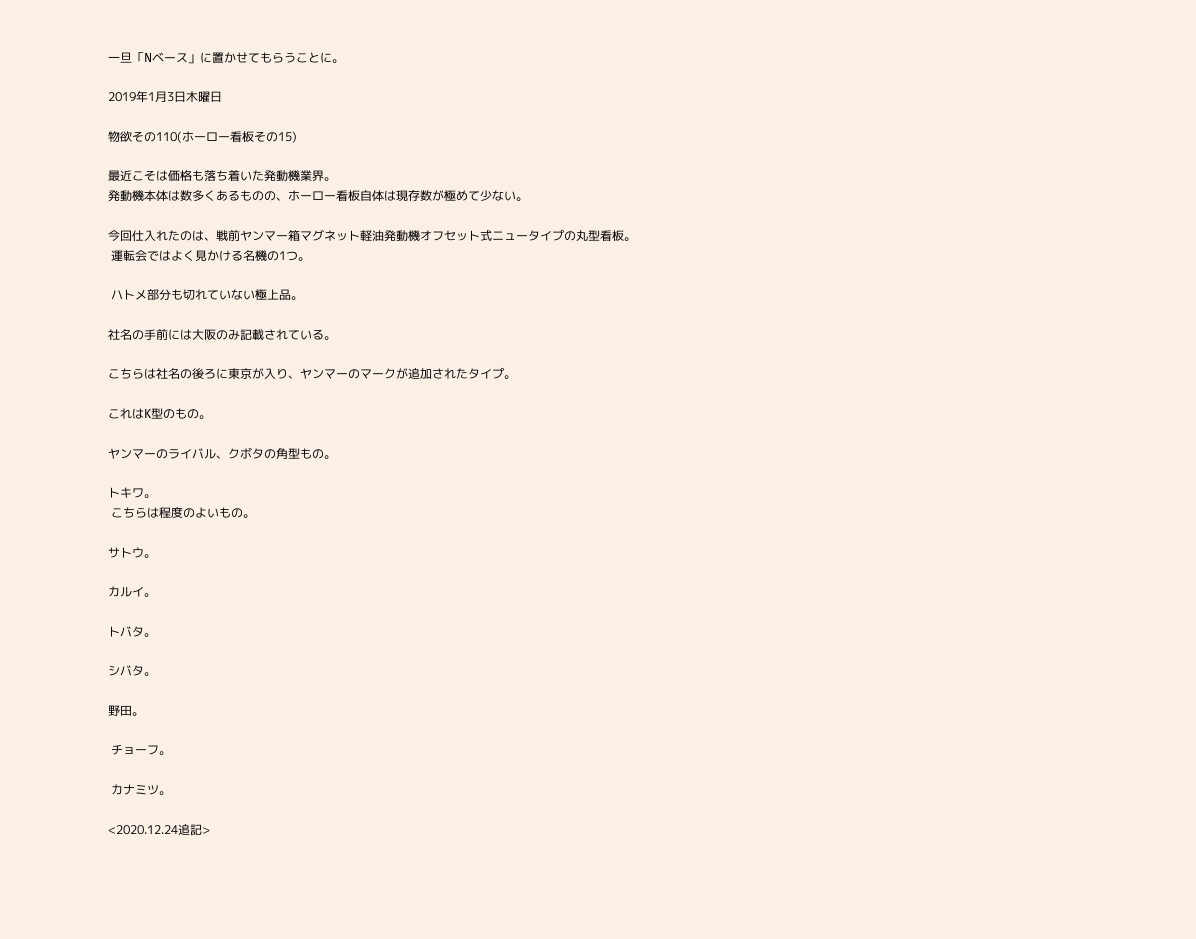一旦「Nベース」に置かせてもらうことに。

2019年1月3日木曜日

物欲その110(ホーロー看板その15)

最近こそは価格も落ち着いた発動機業界。
発動機本体は数多くあるものの、ホーロー看板自体は現存数が極めて少ない。

今回仕入れたのは、戦前ヤンマー箱マグネット軽油発動機オフセット式ニュータイプの丸型看板。
 運転会ではよく見かける名機の1つ。

 ハトメ部分も切れていない極上品。

社名の手前には大阪のみ記載されている。

こちらは社名の後ろに東京が入り、ヤンマーのマークが追加されたタイプ。

これはK型のもの。

ヤンマーのライバル、クボタの角型もの。

トキワ。
 こちらは程度のよいもの。

サトウ。

カルイ。

トバタ。

シバタ。

野田。

 チョーフ。

 カナミツ。

<2020.12.24追記>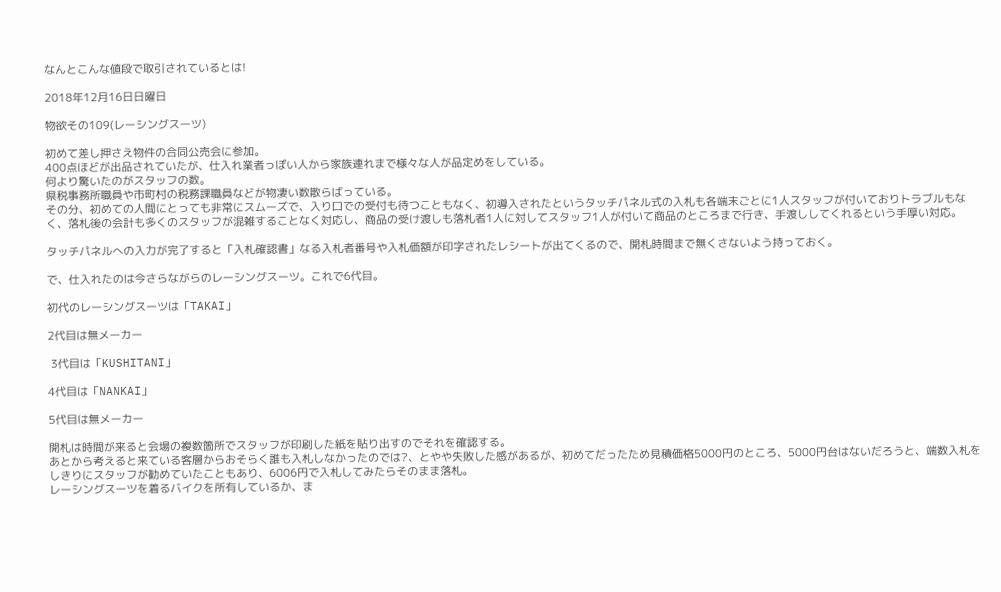なんとこんな値段で取引されているとは!

2018年12月16日日曜日

物欲その109(レーシングスーツ)

初めて差し押さえ物件の合同公売会に参加。
400点ほどが出品されていたが、仕入れ業者っぽい人から家族連れまで様々な人が品定めをしている。
何より驚いたのがスタッフの数。
県税事務所職員や市町村の税務課職員などが物凄い数散らばっている。
その分、初めての人間にとっても非常にスムーズで、入り口での受付も待つこともなく、初導入されたというタッチパネル式の入札も各端末ごとに1人スタッフが付いておりトラブルもなく、落札後の会計も多くのスタッフが混雑することなく対応し、商品の受け渡しも落札者1人に対してスタッフ1人が付いて商品のところまで行き、手渡ししてくれるという手厚い対応。

タッチパネルへの入力が完了すると「入札確認書」なる入札者番号や入札価額が印字されたレシートが出てくるので、開札時間まで無くさないよう持っておく。

で、仕入れたのは今さらながらのレーシングスーツ。これで6代目。

初代のレーシングスーツは「TAKAI」

2代目は無メーカー

 3代目は「KUSHITANI」

4代目は「NANKAI」

5代目は無メーカー

開札は時間が来ると会場の複数箇所でスタッフが印刷した紙を貼り出すのでそれを確認する。
あとから考えると来ている客層からおそらく誰も入札しなかったのでは?、とやや失敗した感があるが、初めてだったため見積価格5000円のところ、5000円台はないだろうと、端数入札をしきりにスタッフが勧めていたこともあり、6006円で入札してみたらそのまま落札。
レーシングスーツを着るバイクを所有しているか、ま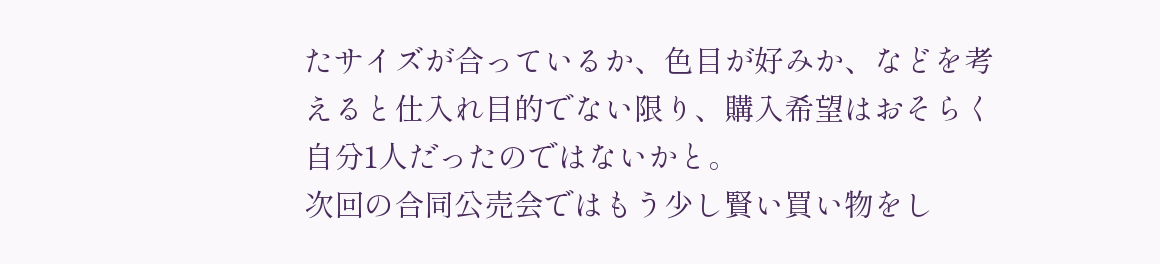たサイズが合っているか、色目が好みか、などを考えると仕入れ目的でない限り、購入希望はおそらく自分1人だったのではないかと。
次回の合同公売会ではもう少し賢い買い物をし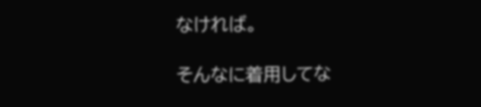なければ。

そんなに着用してな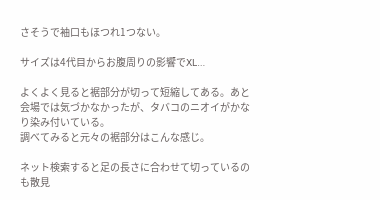さそうで袖口もほつれ1つない。

サイズは4代目からお腹周りの影響でXL…

よくよく見ると裾部分が切って短縮してある。あと会場では気づかなかったが、タバコのニオイがかなり染み付いている。
調べてみると元々の裾部分はこんな感じ。

ネット検索すると足の長さに合わせて切っているのも散見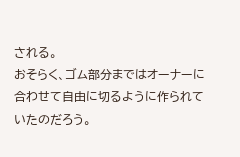される。
おそらく、ゴム部分まではオーナーに合わせて自由に切るように作られていたのだろう。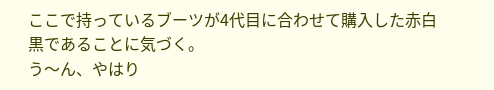ここで持っているブーツが4代目に合わせて購入した赤白黒であることに気づく。
う〜ん、やはり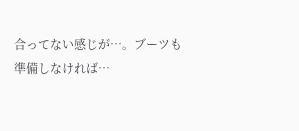合ってない感じが…。ブーツも準備しなければ…